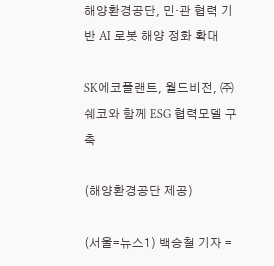해양환경공단, 민·관 협력 기반 AI 로봇 해양 정화 확대

SK에코플랜트, 월드비전, ㈜쉐코와 함께 ESG 협력모델 구축

(해양환경공단 제공)

(서울=뉴스1) 백승철 기자 =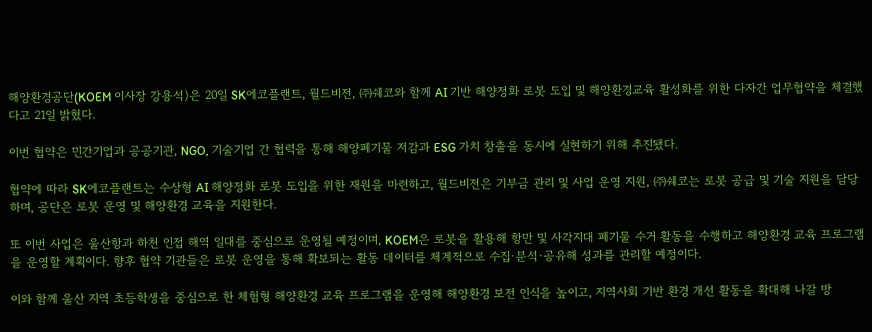해양환경공단(KOEM 이사장 강용석)은 20일 SK에코플랜트, 월드비전, ㈜쉐코와 함께 AI 기반 해양정화 로봇 도입 및 해양환경교육 활성화를 위한 다자간 업무협약을 체결했다고 21일 밝혔다.

이번 협약은 민간기업과 공공기관, NGO, 기술기업 간 협력을 통해 해양폐기물 저감과 ESG 가치 창출을 동시에 실현하기 위해 추진됐다.

협약에 따라 SK에코플랜트는 수상형 AI 해양정화 로봇 도입을 위한 재원을 마련하고, 월드비전은 기부금 관리 및 사업 운영 지원, ㈜쉐코는 로봇 공급 및 기술 지원을 담당하며, 공단은 로봇 운영 및 해양환경 교육을 지원한다.

또 이번 사업은 울산항과 하천 인접 해역 일대를 중심으로 운영될 예정이며, KOEM은 로봇을 활용해 항만 및 사각지대 폐기물 수거 활동을 수행하고 해양환경 교육 프로그램을 운영할 계획이다. 향후 협약 기관들은 로봇 운영을 통해 확보되는 활동 데이터를 체계적으로 수집·분석·공유해 성과를 관리할 예정이다.

이와 함께 울산 지역 초등학생을 중심으로 한 체험형 해양환경 교육 프로그램을 운영해 해양환경 보전 인식을 높이고, 지역사회 기반 환경 개선 활동을 확대해 나갈 방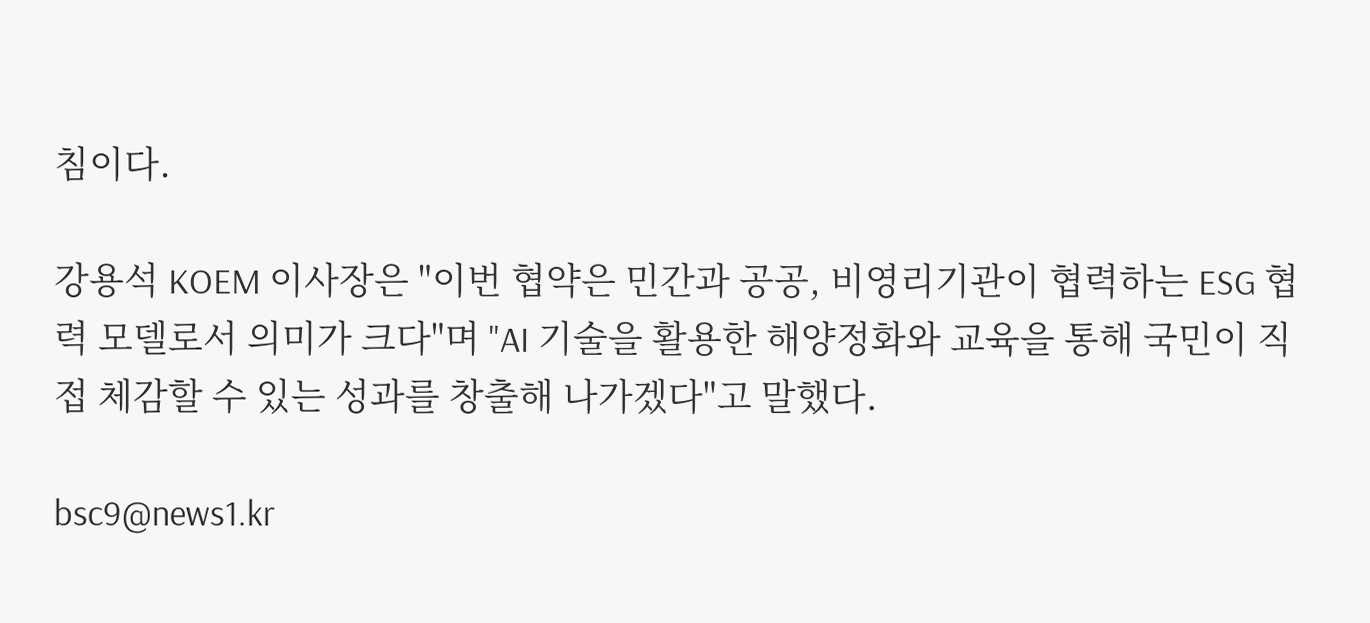침이다.

강용석 KOEM 이사장은 "이번 협약은 민간과 공공, 비영리기관이 협력하는 ESG 협력 모델로서 의미가 크다"며 "AI 기술을 활용한 해양정화와 교육을 통해 국민이 직접 체감할 수 있는 성과를 창출해 나가겠다"고 말했다.

bsc9@news1.kr